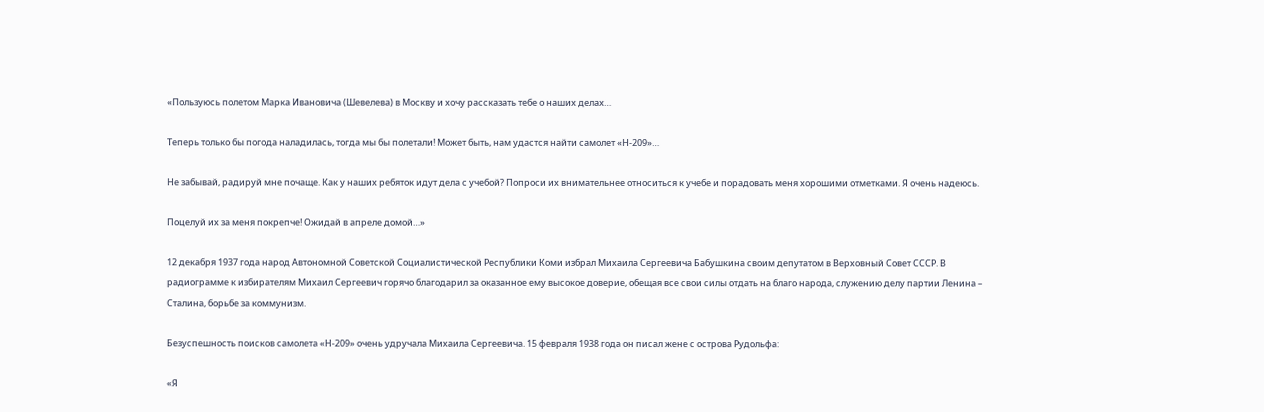«Пользуюсь полетом Марка Ивановича (Шевелева) в Москву и хочу рассказать тебе о наших делах…

Теперь только бы погода наладилась, тогда мы бы полетали! Может быть, нам удастся найти самолет «Н-209»…

Не забывай, радируй мне почаще. Как у наших ребяток идут дела с учебой? Попроси их внимательнее относиться к учебе и порадовать меня хорошими отметками. Я очень надеюсь.

Поцелуй их за меня покрепче! Ожидай в апреле домой…»

12 декабря 1937 года народ Автономной Советской Социалистической Республики Коми избрал Михаила Сергеевича Бабушкина своим депутатом в Верховный Совет СССР. В радиограмме к избирателям Михаил Сергеевич горячо благодарил за оказанное ему высокое доверие, обещая все свои силы отдать на благо народа, служению делу партии Ленина – Сталина, борьбе за коммунизм.

Безуспешность поисков самолета «Н-209» очень удручала Михаила Сергеевича. 15 февраля 1938 года он писал жене с острова Рудольфа:

«Я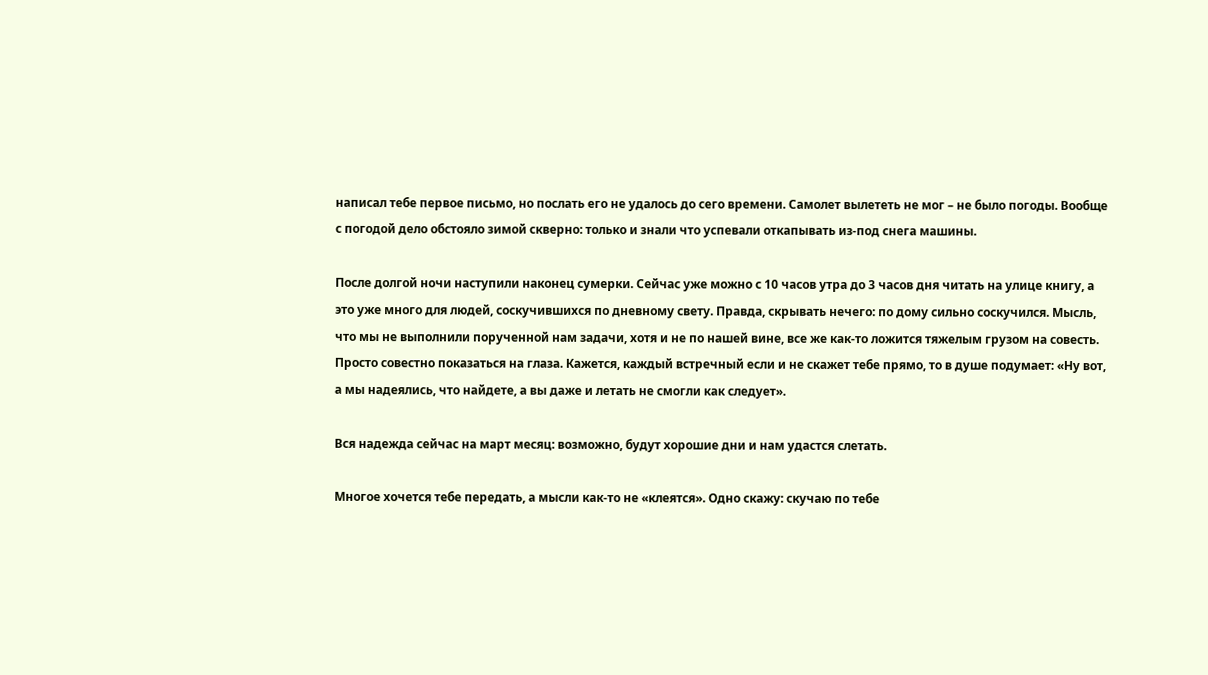написал тебе первое письмо, но послать его не удалось до сего времени. Самолет вылететь не мог – не было погоды. Вообще с погодой дело обстояло зимой скверно: только и знали что успевали откапывать из-под снега машины.

После долгой ночи наступили наконец сумерки. Сейчас уже можно с 10 часов утра до 3 часов дня читать на улице книгу, а это уже много для людей, соскучившихся по дневному свету. Правда, скрывать нечего: по дому сильно соскучился. Мысль, что мы не выполнили порученной нам задачи, хотя и не по нашей вине, все же как-то ложится тяжелым грузом на совесть. Просто совестно показаться на глаза. Кажется, каждый встречный если и не скажет тебе прямо, то в душе подумает: «Ну вот, а мы надеялись, что найдете, а вы даже и летать не смогли как следует».

Вся надежда сейчас на март месяц: возможно, будут хорошие дни и нам удастся слетать.

Многое хочется тебе передать, а мысли как-то не «клеятся». Одно скажу: скучаю по тебе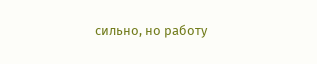сильно, но работу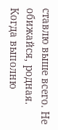ставлю выше всего. Не обижайся, родная. Когда выполню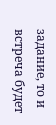задание, то и встреча будет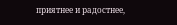приятнее и радостнее,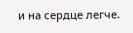и на сердце легче.